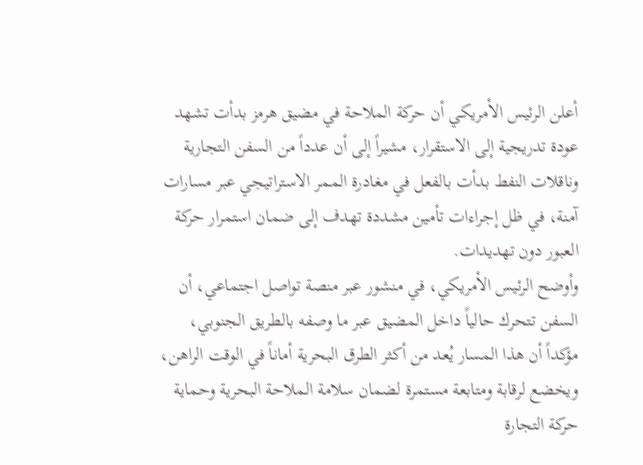أعلن الرئيس الأمريكي أن حركة الملاحة في مضيق هرمز بدأت تشهد عودة تدريجية إلى الاستقرار، مشيراً إلى أن عدداً من السفن التجارية وناقلات النفط بدأت بالفعل في مغادرة الممر الاستراتيجي عبر مسارات آمنة، في ظل إجراءات تأمين مشددة تهدف إلى ضمان استمرار حركة العبور دون تهديدات.
وأوضح الرئيس الأمريكي، في منشور عبر منصة تواصل اجتماعي، أن السفن تتحرك حالياً داخل المضيق عبر ما وصفه بالطريق الجنوبي، مؤكداً أن هذا المسار يُعد من أكثر الطرق البحرية أماناً في الوقت الراهن، ويخضع لرقابة ومتابعة مستمرة لضمان سلامة الملاحة البحرية وحماية حركة التجارة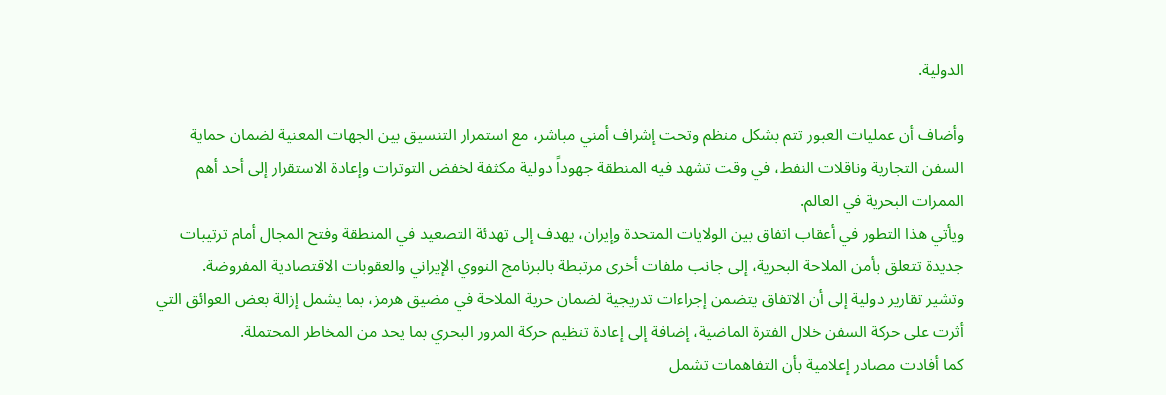الدولية.

وأضاف أن عمليات العبور تتم بشكل منظم وتحت إشراف أمني مباشر، مع استمرار التنسيق بين الجهات المعنية لضمان حماية السفن التجارية وناقلات النفط، في وقت تشهد فيه المنطقة جهوداً دولية مكثفة لخفض التوترات وإعادة الاستقرار إلى أحد أهم الممرات البحرية في العالم.
ويأتي هذا التطور في أعقاب اتفاق بين الولايات المتحدة وإيران، يهدف إلى تهدئة التصعيد في المنطقة وفتح المجال أمام ترتيبات جديدة تتعلق بأمن الملاحة البحرية، إلى جانب ملفات أخرى مرتبطة بالبرنامج النووي الإيراني والعقوبات الاقتصادية المفروضة.
وتشير تقارير دولية إلى أن الاتفاق يتضمن إجراءات تدريجية لضمان حرية الملاحة في مضيق هرمز، بما يشمل إزالة بعض العوائق التي أثرت على حركة السفن خلال الفترة الماضية، إضافة إلى إعادة تنظيم حركة المرور البحري بما يحد من المخاطر المحتملة.
كما أفادت مصادر إعلامية بأن التفاهمات تشمل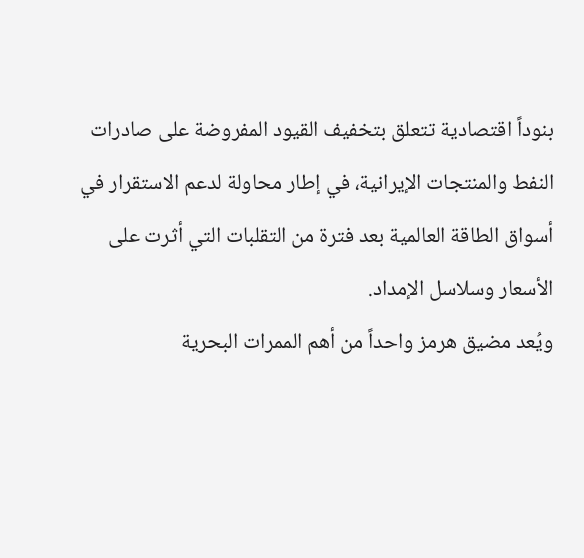بنوداً اقتصادية تتعلق بتخفيف القيود المفروضة على صادرات النفط والمنتجات الإيرانية، في إطار محاولة لدعم الاستقرار في أسواق الطاقة العالمية بعد فترة من التقلبات التي أثرت على الأسعار وسلاسل الإمداد.
ويُعد مضيق هرمز واحداً من أهم الممرات البحرية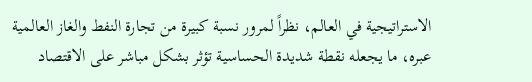الاستراتيجية في العالم، نظراً لمرور نسبة كبيرة من تجارة النفط والغاز العالمية عبره، ما يجعله نقطة شديدة الحساسية تؤثر بشكل مباشر على الاقتصاد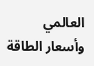العالمي وأسعار الطاقة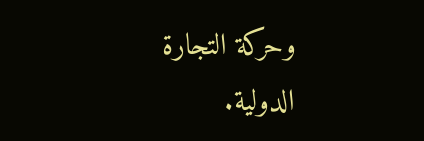وحركة التجارة الدولية.